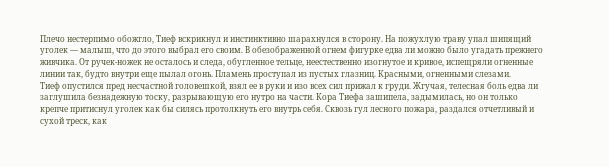Плечо нестерпимо обожгло, Тиеф вскрикнул и инстинктивно шарахнулся в сторону. На пожухлую траву упал шипящий уголек — малыш, что до этого выбрал его своим. В обезображенной огнем фигурке едва ли можно было угадать прежнего живчика. От ручек-ножек не осталось и следа, обугленное тельце, неестественно изогнутое и кривое, испещряли огненные линии так, будто внутри еще пылал огонь. Пламень проступал из пустых глазниц. Красными, огненными слезами.
Тиеф опустился пред несчастной головешкой, взял ее в руки и изо всех сил прижал к груди. Жгучая, телесная боль едва ли заглушила безнадежную тоску, разрывающую его нутро на части. Кора Тиефа зашипела, задымилась, но он только крепче притиснул уголек как бы силясь протолкнуть его внутрь себя. Сквозь гул лесного пожара, раздался отчетливый и сухой треск, как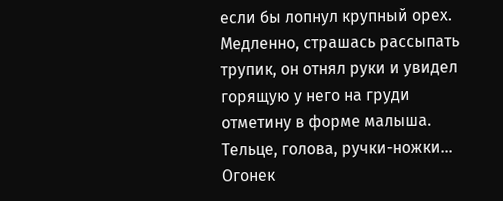если бы лопнул крупный орех. Медленно, страшась рассыпать трупик, он отнял руки и увидел горящую у него на груди отметину в форме малыша. Тельце, голова, ручки-ножки… Огонек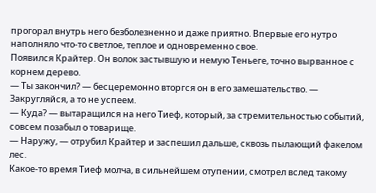прогорал внутрь него безболезненно и даже приятно. Впервые его нутро наполняло что-то светлое, теплое и одновременно свое.
Появился Крайтер. Он волок застывшую и немую Теньеге, точно вырванное с корнем дерево.
— Ты закончил? — бесцеремонно вторгся он в его замешательство. — Закругляйся, а то не успеем.
— Куда? — вытаращился на него Тиеф, который, за стремительностью событий, совсем позабыл о товарище.
— Наружу, — отрубил Крайтер и заспешил дальше, сквозь пылающий факелом лес.
Какое-то время Тиеф молча, в сильнейшем отупении, смотрел вслед такому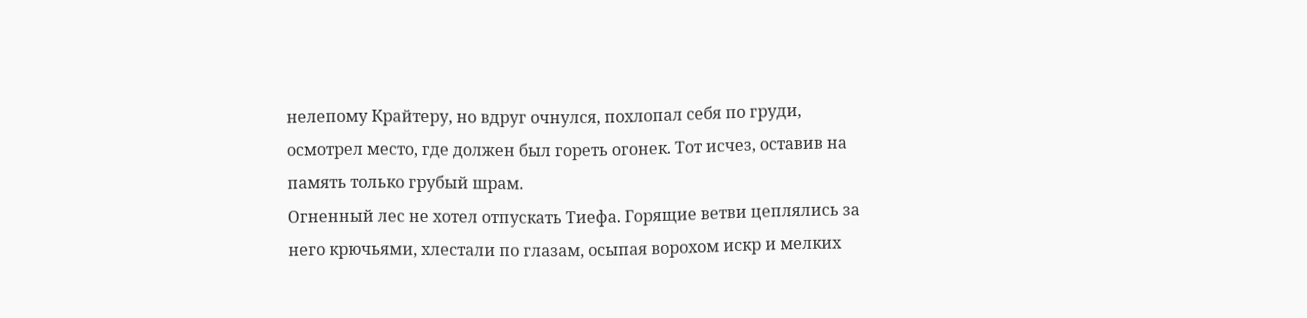нелепому Крайтеру, но вдруг очнулся, похлопал себя по груди, осмотрел место, где должен был гореть огонек. Тот исчез, оставив на память только грубый шрам.
Огненный лес не хотел отпускать Тиефа. Горящие ветви цеплялись за него крючьями, хлестали по глазам, осыпая ворохом искр и мелких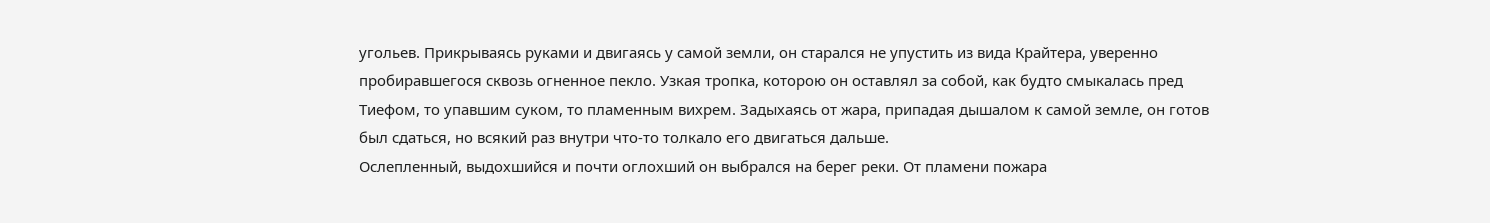угольев. Прикрываясь руками и двигаясь у самой земли, он старался не упустить из вида Крайтера, уверенно пробиравшегося сквозь огненное пекло. Узкая тропка, которою он оставлял за собой, как будто смыкалась пред Тиефом, то упавшим суком, то пламенным вихрем. Задыхаясь от жара, припадая дышалом к самой земле, он готов был сдаться, но всякий раз внутри что-то толкало его двигаться дальше.
Ослепленный, выдохшийся и почти оглохший он выбрался на берег реки. От пламени пожара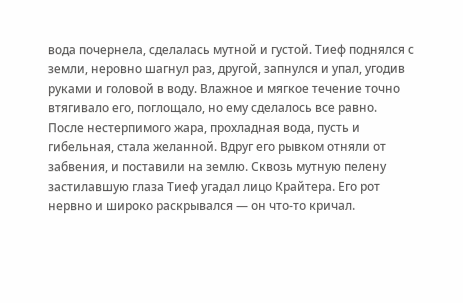вода почернела, сделалась мутной и густой. Тиеф поднялся с земли, неровно шагнул раз, другой, запнулся и упал, угодив руками и головой в воду. Влажное и мягкое течение точно втягивало его, поглощало, но ему сделалось все равно. После нестерпимого жара, прохладная вода, пусть и гибельная, стала желанной. Вдруг его рывком отняли от забвения, и поставили на землю. Сквозь мутную пелену застилавшую глаза Тиеф угадал лицо Крайтера. Его рот нервно и широко раскрывался — он что-то кричал.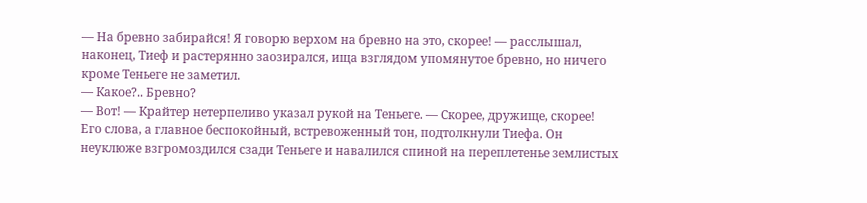— На бревно забирайся! Я говорю верхом на бревно на это, скорее! — расслышал, наконец, Тиеф и растерянно заозирался, ища взглядом упомянутое бревно, но ничего кроме Теньеге не заметил.
— Какое?.. Бревно?
— Вот! — Крайтер нетерпеливо указал рукой на Теньеге. — Скорее, дружище, скорее!
Его слова, а главное беспокойный, встревоженный тон, подтолкнули Тиефа. Он неуклюже взгромоздился сзади Теньеге и навалился спиной на переплетенье землистых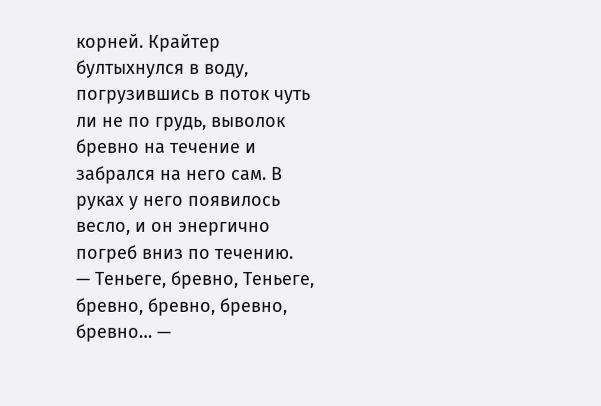корней. Крайтер бултыхнулся в воду, погрузившись в поток чуть ли не по грудь, выволок бревно на течение и забрался на него сам. В руках у него появилось весло, и он энергично погреб вниз по течению.
— Теньеге, бревно, Теньеге, бревно, бревно, бревно, бревно… —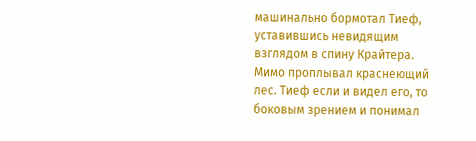машинально бормотал Тиеф, уставившись невидящим взглядом в спину Крайтера.
Мимо проплывал краснеющий лес. Тиеф если и видел его, то боковым зрением и понимал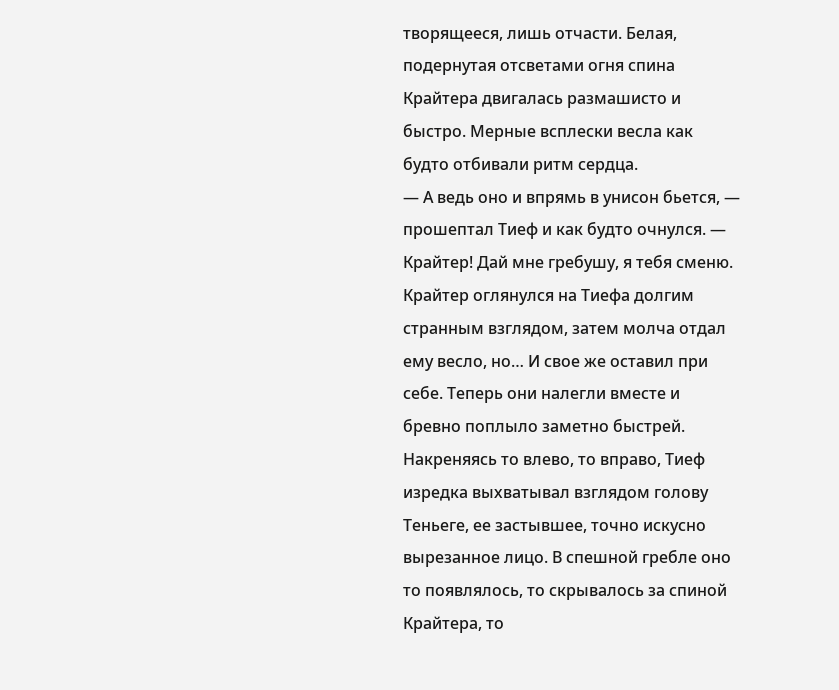творящееся, лишь отчасти. Белая, подернутая отсветами огня спина Крайтера двигалась размашисто и быстро. Мерные всплески весла как будто отбивали ритм сердца.
— А ведь оно и впрямь в унисон бьется, — прошептал Тиеф и как будто очнулся. — Крайтер! Дай мне гребушу, я тебя сменю.
Крайтер оглянулся на Тиефа долгим странным взглядом, затем молча отдал ему весло, но… И свое же оставил при себе. Теперь они налегли вместе и бревно поплыло заметно быстрей.
Накреняясь то влево, то вправо, Тиеф изредка выхватывал взглядом голову Теньеге, ее застывшее, точно искусно вырезанное лицо. В спешной гребле оно то появлялось, то скрывалось за спиной Крайтера, то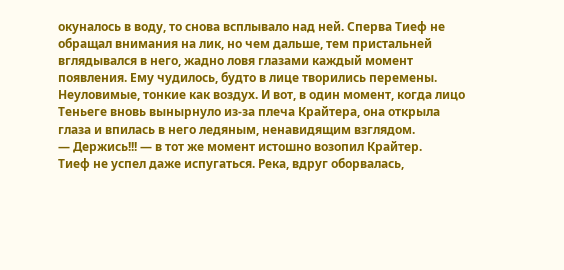окуналось в воду, то снова всплывало над ней. Сперва Тиеф не обращал внимания на лик, но чем дальше, тем пристальней вглядывался в него, жадно ловя глазами каждый момент появления. Ему чудилось, будто в лице творились перемены. Неуловимые, тонкие как воздух. И вот, в один момент, когда лицо Теньеге вновь вынырнуло из-за плеча Крайтера, она открыла глаза и впилась в него ледяным, ненавидящим взглядом.
— Держись!!! — в тот же момент истошно возопил Крайтер.
Тиеф не успел даже испугаться. Река, вдруг оборвалась,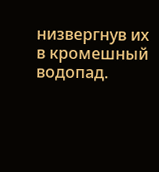низвергнув их в кромешный водопад.